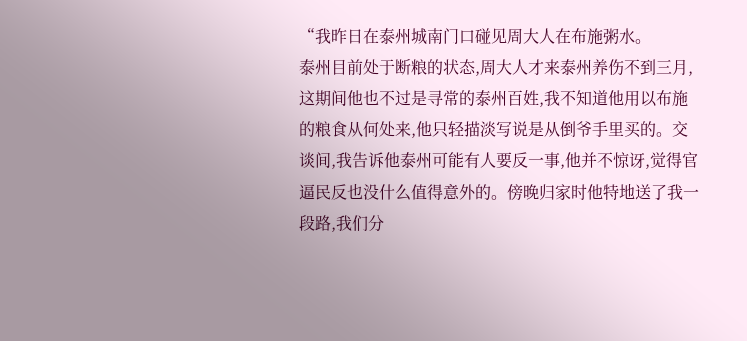“我昨日在泰州城南门口碰见周大人在布施粥水。
泰州目前处于断粮的状态,周大人才来泰州养伤不到三月,这期间他也不过是寻常的泰州百姓,我不知道他用以布施的粮食从何处来,他只轻描淡写说是从倒爷手里买的。交谈间,我告诉他泰州可能有人要反一事,他并不惊讶,觉得官逼民反也没什么值得意外的。傍晚归家时他特地送了我一段路,我们分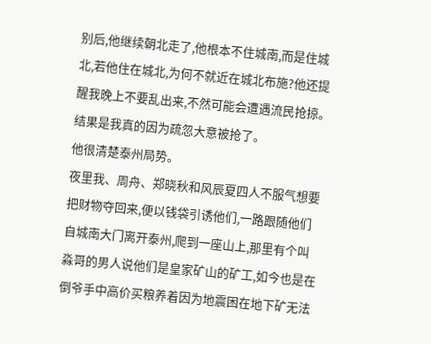别后,他继续朝北走了,他根本不住城南,而是住城北,若他住在城北,为何不就近在城北布施?他还提醒我晚上不要乱出来,不然可能会遭遇流民抢掠。结果是我真的因为疏忽大意被抢了。
他很清楚泰州局势。
夜里我、周舟、郑晓秋和风辰夏四人不服气想要把财物夺回来,便以钱袋引诱他们,一路跟随他们自城南大门离开泰州,爬到一座山上,那里有个叫淼哥的男人说他们是皇家矿山的矿工,如今也是在倒爷手中高价买粮养着因为地震困在地下矿无法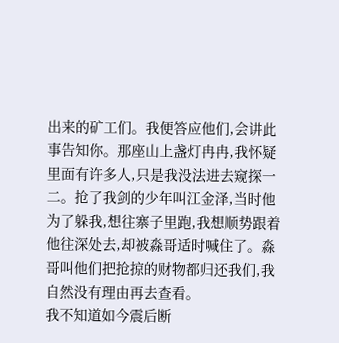出来的矿工们。我便答应他们,会讲此事告知你。那座山上盏灯冉冉,我怀疑里面有许多人,只是我没法进去窥探一二。抢了我剑的少年叫江金泽,当时他为了躲我,想往寨子里跑,我想顺势跟着他往深处去,却被淼哥适时喊住了。淼哥叫他们把抢掠的财物都归还我们,我自然没有理由再去查看。
我不知道如今震后断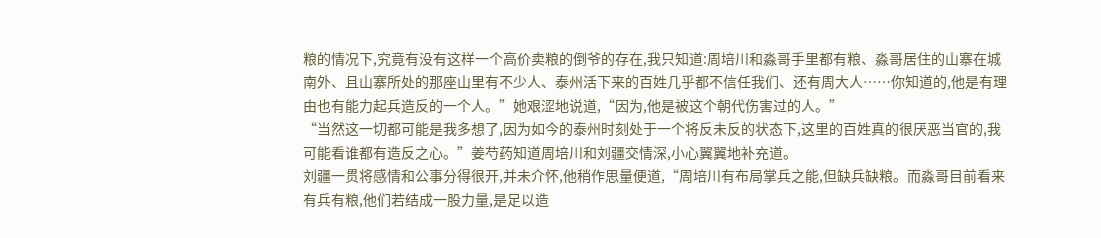粮的情况下,究竟有没有这样一个高价卖粮的倒爷的存在,我只知道:周培川和淼哥手里都有粮、淼哥居住的山寨在城南外、且山寨所处的那座山里有不少人、泰州活下来的百姓几乎都不信任我们、还有周大人……你知道的,他是有理由也有能力起兵造反的一个人。”她艰涩地说道,“因为,他是被这个朝代伤害过的人。”
“当然这一切都可能是我多想了,因为如今的泰州时刻处于一个将反未反的状态下,这里的百姓真的很厌恶当官的,我可能看谁都有造反之心。”姜芍药知道周培川和刘疆交情深,小心翼翼地补充道。
刘疆一贯将感情和公事分得很开,并未介怀,他稍作思量便道,“周培川有布局掌兵之能,但缺兵缺粮。而淼哥目前看来有兵有粮,他们若结成一股力量,是足以造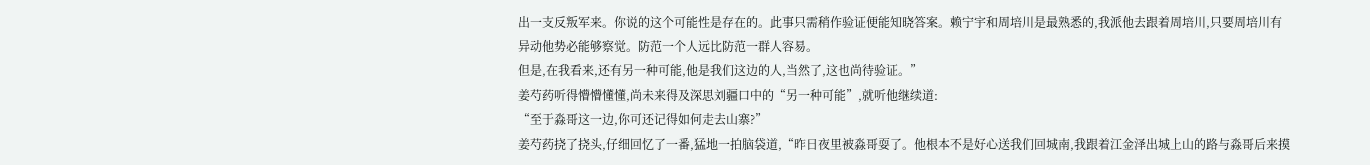出一支反叛军来。你说的这个可能性是存在的。此事只需稍作验证便能知晓答案。赖宁宇和周培川是最熟悉的,我派他去跟着周培川,只要周培川有异动他势必能够察觉。防范一个人远比防范一群人容易。
但是,在我看来,还有另一种可能,他是我们这边的人,当然了,这也尚待验证。”
姜芍药听得懵懵懂懂,尚未来得及深思刘疆口中的“另一种可能”,就听他继续道:
“至于淼哥这一边,你可还记得如何走去山寨?”
姜芍药挠了挠头,仔细回忆了一番,猛地一拍脑袋道,“昨日夜里被淼哥耍了。他根本不是好心送我们回城南,我跟着江金泽出城上山的路与淼哥后来摸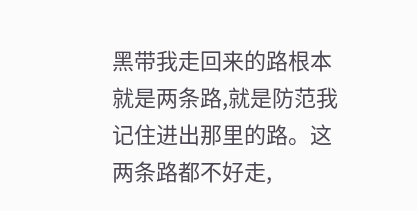黑带我走回来的路根本就是两条路,就是防范我记住进出那里的路。这两条路都不好走,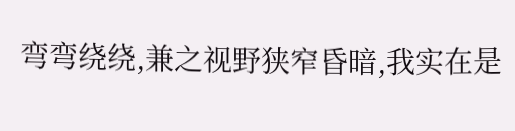弯弯绕绕,兼之视野狭窄昏暗,我实在是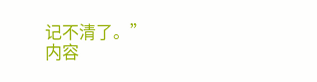记不清了。”
内容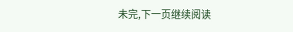未完,下一页继续阅读